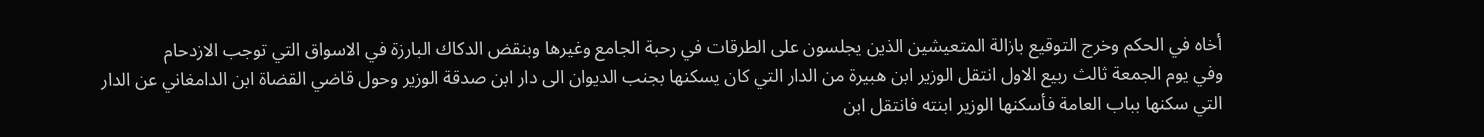أخاه في الحكم وخرج التوقيع بازالة المتعيشين الذين يجلسون على الطرقات في رحبة الجامع وغيرها وبنقض الدكاك البارزة في الاسواق التي توجب الازدحام
وفي يوم الجمعة ثالث ربيع الاول انتقل الوزير ابن هبيرة من الدار التي كان يسكنها بجنب الديوان الى دار ابن صدقة الوزير وحول قاضي القضاة ابن الدامغاني عن الدار التي سكنها بباب العامة فأسكنها الوزير ابنته فانتقل ابن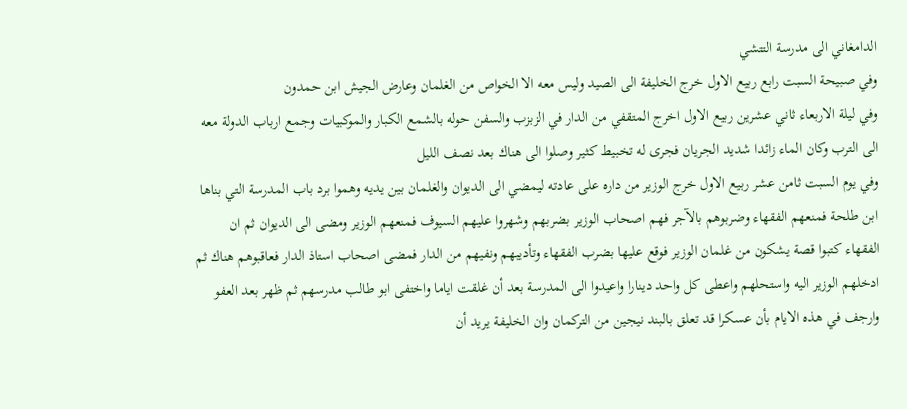الدامغاني الى مدرسة التتشي
وفي صبيحة السبت رابع ربيع الاول خرج الخليفة الى الصيد وليس معه الا الخواص من الغلمان وعارض الجيش ابن حمدون
وفي ليلة الاربعاء ثاني عشرين ربيع الاول اخرج المتقفي من الدار في الزبزب والسفن حوله بالشمع الكبار والموكبيات وجمع ارباب الدولة معه الى الترب وكان الماء زائدا شديد الجريان فجرى له تخبيط كثير وصلوا الى هناك بعد نصف الليل
وفي يوم السبت ثامن عشر ربيع الاول خرج الوزير من داره على عادته ليمضي الى الديوان والغلمان بين يديه وهموا برد باب المدرسة التي بناها ابن طلحة فمنعهم الفقهاء وضربوهم بالآجر فهم اصحاب الوزير بضربهم وشهروا عليهم السيوف فمنعهم الوزير ومضى الى الديوان ثم ان الفقهاء كتبوا قصة يشكون من غلمان الوزير فوقع عليها بضرب الفقهاء وتأديبهم ونفيهم من الدار فمضى اصحاب استاذ الدار فعاقبوهم هناك ثم ادخلهم الوزير اليه واستحلهم واعطى كل واحد دينارا واعيدوا الى المدرسة بعد أن غلقت اياما واختفى ابو طالب مدرسهم ثم ظهر بعد العفو
وارجف في هذه الايام بأن عسكرا قد تعلق بالبند نيجين من التركمان وان الخليفة يريد أن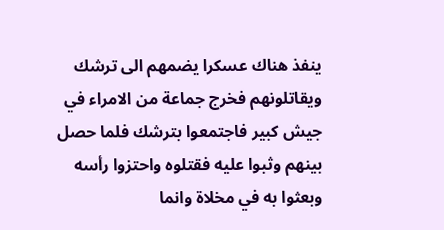ينفذ هناك عسكرا يضمهم الى ترشك ويقاتلونهم فخرج جماعة من الامراء في جيش كبير فاجتمعوا بترشك فلما حصل بينهم وثبوا عليه فقتلوه واحتزوا رأسه وبعثوا به في مخلاة وانما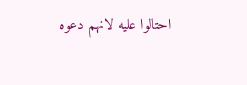احتالوا عليه لانهم دعوه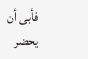فأبى أن يحضر